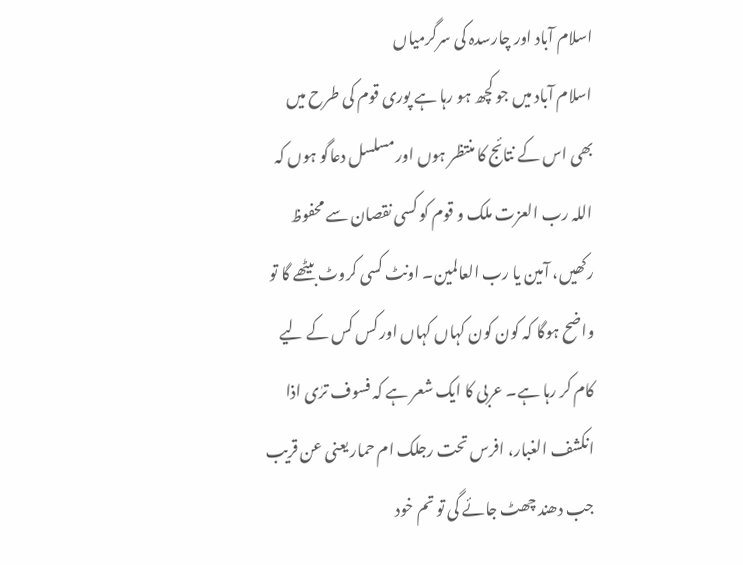اسلام آباد اور چارسدہ کی سرگرمیاں
اسلام آباد میں جو کچھ ہو رہا ہے پوری قوم کی طرح میں بھی اس کے نتائج کا منتظر ہوں اور مسلسل دعاگو ہوں کہ اللہ رب العزت ملک و قوم کو کسی نقصان سے محفوظ رکھیں، آمین یا رب العالمین۔ اونٹ کسی کروٹ بیٹھے گا تو واضح ہوگا کہ کون کون کہاں کہاں اور کس کس کے لیے کام کر رہا ہے۔ عربی کا ایک شعر ہے کہ فسوف ترٰی اذا انکشف الغبار، افرس تحت رجلک ام حمار یعنی عن قریب جب دھند چھٹ جائے گی تو تم خود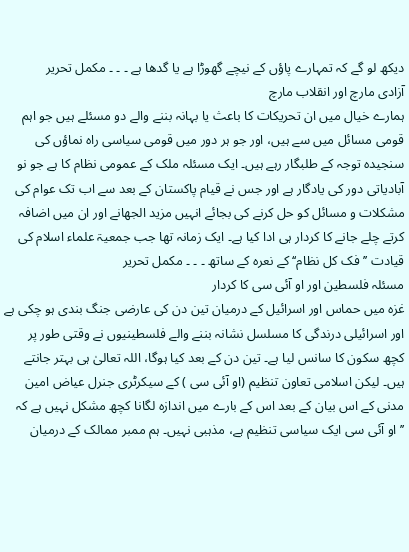دیکھ لو گے کہ تمہارے پاؤں کے نیچے گھوڑا ہے یا گدھا ہے ۔ ۔ ۔ مکمل تحریر
آزادی مارچ اور انقلاب مارچ
ہمارے خیال میں ان تحریکات کا باعث یا بہانہ بننے والے دو مسئلے ہیں جو اہم قومی مسائل میں سے ہیں، اور جو ہر دور میں قومی سیاسی راہ نماؤں کی سنجیدہ توجہ کے طلبگار رہے ہیں۔ ایک مسئلہ ملک کے عمومی نظام کا ہے جو نو آبادیاتی دور کی یادگار ہے اور جس نے قیام پاکستان کے بعد سے اب تک عوام کی مشکلات و مسائل کو حل کرنے کی بجائے انہیں مزید الجھانے اور ان میں اضافہ کرتے چلے جانے کا کردار ہی ادا کیا ہے۔ ایک زمانہ تھا جب جمعیۃ علماء اسلام کی قیادت ’’فک کل نظام‘‘ کے نعرہ کے ساتھ ۔ ۔ ۔ مکمل تحریر
مسئلہ فلسطین اور او آئی سی کا کردار
غزہ میں حماس اور اسرائیل کے درمیان تین دن کی عارضی جنگ بندی ہو چکی ہے اور اسرائیلی درندگی کا مسلسل نشانہ بننے والے فلسطینیوں نے وقتی طور پر کچھ سکون کا سانس لیا ہے۔ تین دن کے بعد کیا ہوگا، اللہ تعالیٰ ہی بہتر جانتے ہیں۔ لیکن اسلامی تعاون تنظیم (او آئی سی ) کے سیکرٹری جنرل عیاض امین مدنی کے اس بیان کے بعد اس کے بارے میں اندازہ لگانا کچھ مشکل نہیں ہے کہ ’’او آئی سی ایک سیاسی تنظیم ہے، مذہبی نہیں۔ ہم ممبر ممالک کے درمیان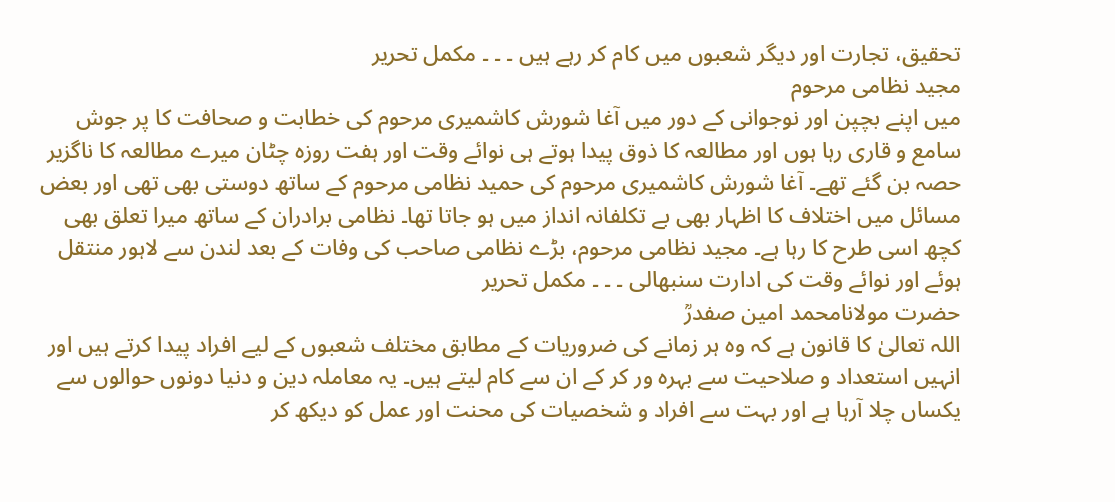تحقیق، تجارت اور دیگر شعبوں میں کام کر رہے ہیں ۔ ۔ ۔ مکمل تحریر
مجید نظامی مرحوم
میں اپنے بچپن اور نوجوانی کے دور میں آغا شورش کاشمیری مرحوم کی خطابت و صحافت کا پر جوش سامع و قاری رہا ہوں اور مطالعہ کا ذوق پیدا ہوتے ہی نوائے وقت اور ہفت روزہ چٹان میرے مطالعہ کا ناگزیر حصہ بن گئے تھے۔ آغا شورش کاشمیری مرحوم کی حمید نظامی مرحوم کے ساتھ دوستی بھی تھی اور بعض مسائل میں اختلاف کا اظہار بھی بے تکلفانہ انداز میں ہو جاتا تھا۔ نظامی برادران کے ساتھ میرا تعلق بھی کچھ اسی طرح کا رہا ہے۔ مجید نظامی مرحوم، بڑے نظامی صاحب کی وفات کے بعد لندن سے لاہور منتقل ہوئے اور نوائے وقت کی ادارت سنبھالی ۔ ۔ ۔ مکمل تحریر
حضرت مولانامحمد امین صفدرؒ
اللہ تعالیٰ کا قانون ہے کہ وہ ہر زمانے کی ضروریات کے مطابق مختلف شعبوں کے لیے افراد پیدا کرتے ہیں اور انہیں استعداد و صلاحیت سے بہرہ ور کر کے ان سے کام لیتے ہیں۔ یہ معاملہ دین و دنیا دونوں حوالوں سے یکساں چلا آرہا ہے اور بہت سے افراد و شخصیات کی محنت اور عمل کو دیکھ کر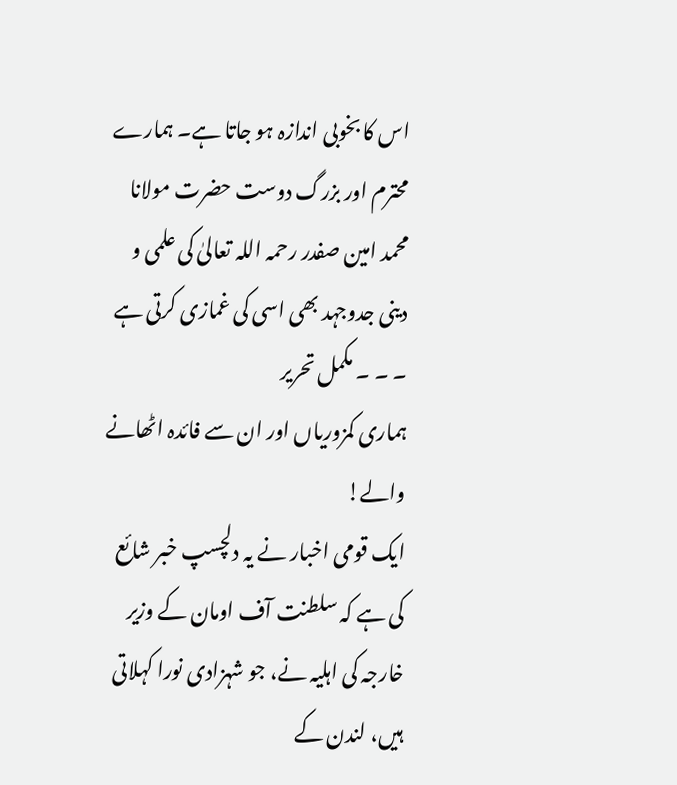اس کا بخوبی اندازہ ہو جاتا ہے۔ ہمارے محترم اور بزرگ دوست حضرت مولانا محمد امین صفدر رحمہ اللہ تعالیٰ کی علمی و دینی جدوجہد بھی اسی کی غمازی کرتی ہے ۔ ۔ ۔ مکمل تحریر
ہماری کمزوریاں اور ان سے فائدہ اٹھانے والے!
ایک قومی اخبار نے یہ دلچسپ خبر شائع کی ہے کہ سلطنت آف اومان کے وزیر خارجہ کی اہلیہ نے، جو شہزادی نورا کہلاتی ہیں، لندن کے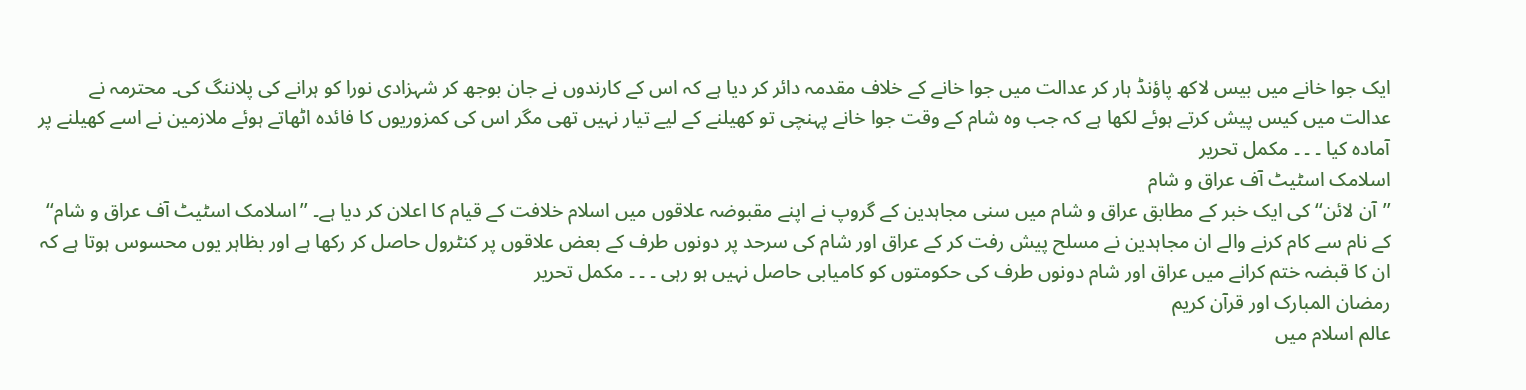ایک جوا خانے میں بیس لاکھ پاؤنڈ ہار کر عدالت میں جوا خانے کے خلاف مقدمہ دائر کر دیا ہے کہ اس کے کارندوں نے جان بوجھ کر شہزادی نورا کو ہرانے کی پلاننگ کی۔ محترمہ نے عدالت میں کیس پیش کرتے ہوئے لکھا ہے کہ جب وہ شام کے وقت جوا خانے پہنچی تو کھیلنے کے لیے تیار نہیں تھی مگر اس کی کمزوریوں کا فائدہ اٹھاتے ہوئے ملازمین نے اسے کھیلنے پر آمادہ کیا ۔ ۔ ۔ مکمل تحریر
اسلامک اسٹیٹ آف عراق و شام
’’آن لائن‘‘ کی ایک خبر کے مطابق عراق و شام میں سنی مجاہدین کے گروپ نے اپنے مقبوضہ علاقوں میں اسلام خلافت کے قیام کا اعلان کر دیا ہے۔ ’’اسلامک اسٹیٹ آف عراق و شام‘‘ کے نام سے کام کرنے والے ان مجاہدین نے مسلح پیش رفت کر کے عراق اور شام کی سرحد پر دونوں طرف کے بعض علاقوں پر کنٹرول حاصل کر رکھا ہے اور بظاہر یوں محسوس ہوتا ہے کہ ان کا قبضہ ختم کرانے میں عراق اور شام دونوں طرف کی حکومتوں کو کامیابی حاصل نہیں ہو رہی ۔ ۔ ۔ مکمل تحریر
رمضان المبارک اور قرآن کریم
عالم اسلام میں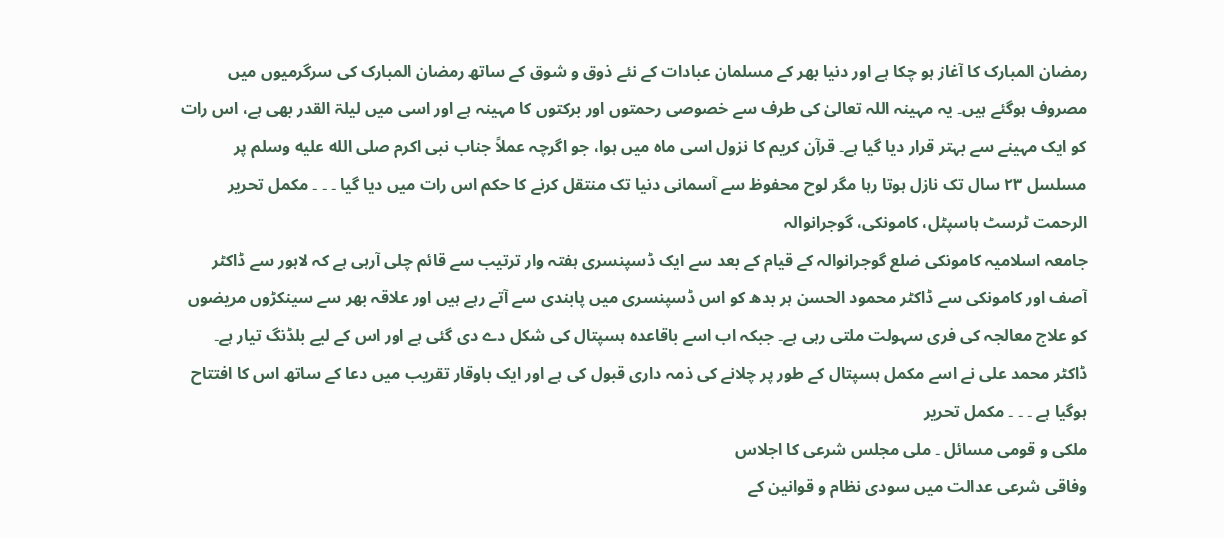رمضان المبارک کا آغاز ہو چکا ہے اور دنیا بھر کے مسلمان عبادات کے نئے ذوق و شوق کے ساتھ رمضان المبارک کی سرگرمیوں میں مصروف ہوگئے ہیں۔ یہ مہینہ اللہ تعالیٰ کی طرف سے خصوصی رحمتوں اور برکتوں کا مہینہ ہے اور اسی میں لیلۃ القدر بھی ہے، اس رات کو ایک مہینے سے بہتر قرار دیا گیا ہے۔ قرآن کریم کا نزول اسی ماہ میں ہوا، جو اگرچہ عملاً جناب نبی اکرم صلى الله عليه وسلم پر مسلسل ۲۳ سال تک نازل ہوتا رہا مگر لوح محفوظ سے آسمانی دنیا تک منتقل کرنے کا حکم اس رات میں دیا گیا ۔ ۔ ۔ مکمل تحریر
الرحمت ٹرسٹ ہاسپٹل، کامونکی، گوجرانوالہ
جامعہ اسلامیہ کامونکی ضلع گوجرانوالہ کے قیام کے بعد سے ایک ڈسپنسری ہفتہ وار ترتیب سے قائم چلی آرہی ہے کہ لاہور سے ڈاکٹر آصف اور کامونکی سے ڈاکٹر محمود الحسن ہر بدھ کو اس ڈسپنسری میں پابندی سے آتے رہے ہیں اور علاقہ بھر سے سینکڑوں مریضوں کو علاج معالجہ کی فری سہولت ملتی رہی ہے۔ جبکہ اب اسے باقاعدہ ہسپتال کی شکل دے دی گئی ہے اور اس کے لیے بلڈنگ تیار ہے۔ ڈاکٹر محمد علی نے اسے مکمل ہسپتال کے طور پر چلانے کی ذمہ داری قبول کی ہے اور ایک باوقار تقریب میں دعا کے ساتھ اس کا افتتاح ہوگیا ہے ۔ ۔ ۔ مکمل تحریر
ملکی و قومی مسائل ۔ ملی مجلس شرعی کا اجلاس
وفاقی شرعی عدالت میں سودی نظام و قوانین کے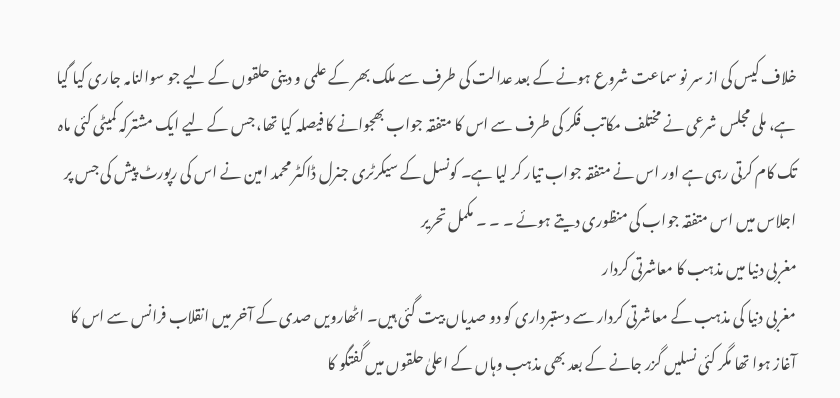خلاف کیس کی از سر نو سماعت شروع ہونے کے بعد عدالت کی طرف سے ملک بھر کے علمی و دینی حلقوں کے لیے جو سوالنامہ جاری کیا گیا ہے، ملی مجلس شرعی نے مختلف مکاتب فکر کی طرف سے اس کا متفقہ جواب بھجوانے کا فیصلہ کیا تھا، جس کے لیے ایک مشترکہ کمیٹی کئی ماہ تک کام کرتی رہی ہے اور اس نے متفقہ جواب تیار کر لیا ہے۔ کونسل کے سیکرٹری جنرل ڈاکٹر محمد امین نے اس کی رپورٹ پیش کی جس پر اجلاس میں اس متفقہ جواب کی منظوری دیتے ہوئے ۔ ۔ ۔ مکمل تحریر
مغربی دنیا میں مذہب کا معاشرتی کردار
مغربی دنیا کی مذہب کے معاشرتی کردار سے دستبرداری کو دو صدیاں بیت گئی ہیں۔ اٹھارویں صدی کے آخر میں انقلاب فرانس سے اس کا آغاز ہوا تھا مگر کئی نسلیں گزر جانے کے بعد بھی مذہب وہاں کے اعلیٰ حلقوں میں گفتگو کا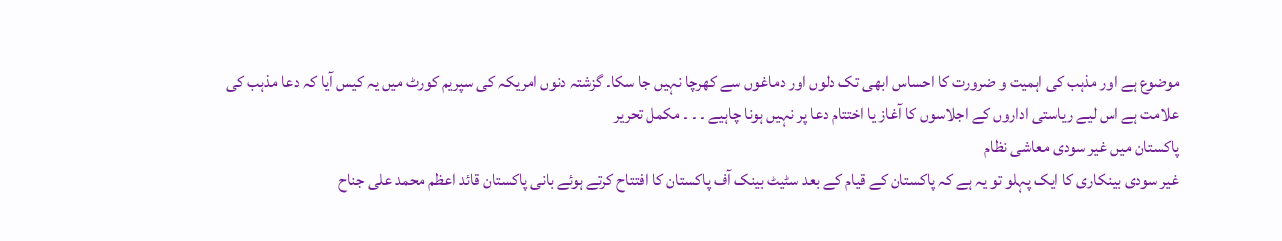موضوع ہے اور مذہب کی اہمیت و ضرورت کا احساس ابھی تک دلوں اور دماغوں سے کھرچا نہیں جا سکا۔ گزشتہ دنوں امریکہ کی سپریم کورٹ میں یہ کیس آیا کہ دعا مذہب کی علامت ہے اس لیے ریاستی اداروں کے اجلاسوں کا آغاز یا اختتام دعا پر نہیں ہونا چاہیے ۔ ۔ ۔ مکمل تحریر
پاکستان میں غیر سودی معاشی نظام
غیر سودی بینکاری کا ایک پہلو تو یہ ہے کہ پاکستان کے قیام کے بعد سٹیٹ بینک آف پاکستان کا افتتاح کرتے ہوئے بانی پاکستان قائد اعظم محمد علی جناح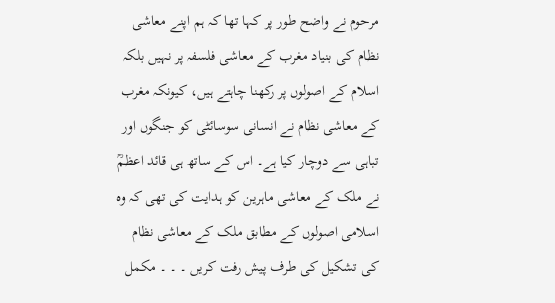مرحوم نے واضح طور پر کہا تھا کہ ہم اپنے معاشی نظام کی بنیاد مغرب کے معاشی فلسفہ پر نہیں بلکہ اسلام کے اصولوں پر رکھنا چاہتے ہیں، کیونکہ مغرب کے معاشی نظام نے انسانی سوسائٹی کو جنگوں اور تباہی سے دوچار کیا ہے۔ اس کے ساتھ ہی قائد اعظمؒ نے ملک کے معاشی ماہرین کو ہدایت کی تھی کہ وہ اسلامی اصولوں کے مطابق ملک کے معاشی نظام کی تشکیل کی طرف پیش رفت کریں ۔ ۔ ۔ مکمل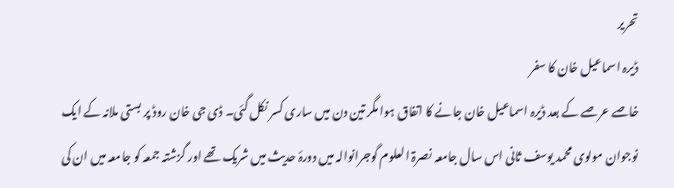تحریر
ڈیرہ اسماعیل خان کا سفر
خاصے عرصے کے بعد ڈیرہ اسماعیل خان جانے کا اتفاق ہوا مگر تین دن میں ساری کسر نکل گئی۔ ڈی جی خان روڈ پر بستی ملانہ کے ایک نوجوان مولوی محمد یوسف ثانی اس سال جامعہ نصرۃ العلوم گوجرانوالہ میں دورۂ حدیث میں شریک تھے اور گزشتہ جمعہ کو جامعہ میں ان کی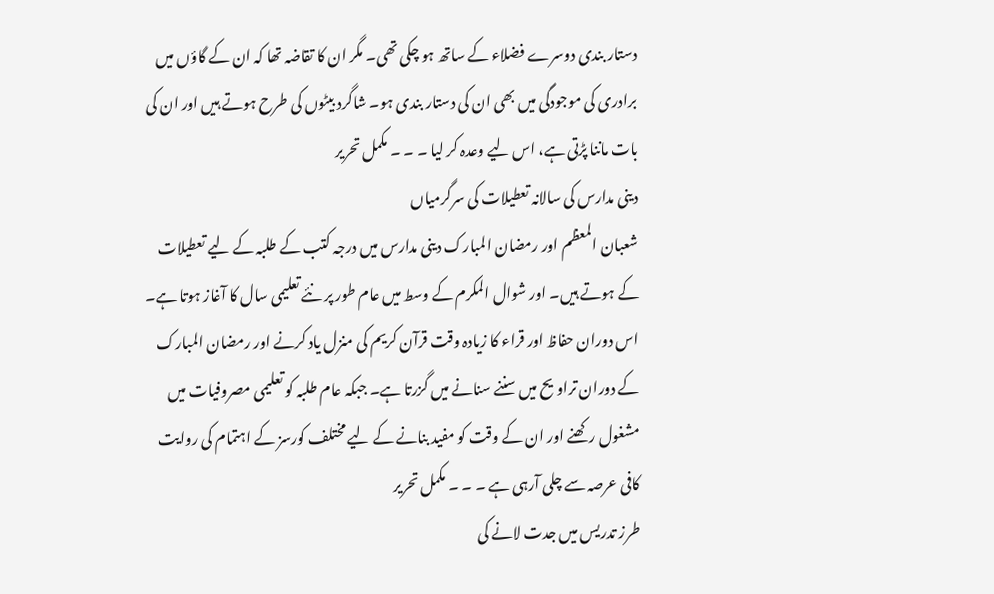دستار بندی دوسرے فضلاء کے ساتھ ہو چکی تھی۔ مگر ان کا تقاضہ تھا کہ ان کے گاؤں میں برادری کی موجودگی میں بھی ان کی دستار بندی ہو۔ شاگرد بیٹوں کی طرح ہوتے ہیں اور ان کی بات ماننا پڑتی ہے، اس لیے وعدہ کر لیا ۔ ۔ ۔ مکمل تحریر
دینی مدارس کی سالانہ تعطیلات کی سرگرمیاں
شعبان المعظم اور رمضان المبارک دینی مدارس میں درجہ کتب کے طلبہ کے لیے تعطیلات کے ہوتے ہیں۔ اور شوال المکرم کے وسط میں عام طور پر نئے تعلیمی سال کا آغاز ہوتا ہے۔ اس دوران حفاظ اور قراء کا زیادہ وقت قرآن کریم کی منزل یاد کرنے اور رمضان المبارک کے دوران تراویح میں سننے سنانے میں گزرتا ہے۔ جبکہ عام طلبہ کو تعلیمی مصروفیات میں مشغول رکھنے اور ان کے وقت کو مفید بنانے کے لیے مختلف کورسز کے اہتمام کی روایت کافی عرصہ سے چلی آرہی ہے ۔ ۔ ۔ مکمل تحریر
طرز تدریس میں جدت لانے کی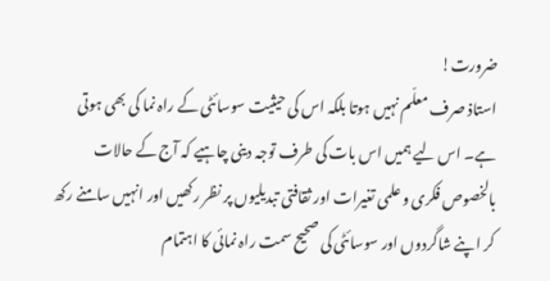ضرورت!
استاذ صرف معلّم نہیں ہوتا بلکہ اس کی حیثیت سوسائٹی کے راہ نما کی بھی ہوتی ہے۔ اس لیے ہمیں اس بات کی طرف توجہ دینی چاہیے کہ آج کے حالات بالخصوص فکری و علمی تغیرات اور ثقافتی تبدیلیوں پر نظر رکھیں اور انہیں سامنے رکھ کر اپنے شاگردوں اور سوسائٹی کی صحیح سمت راہ نمائی کا اہتمام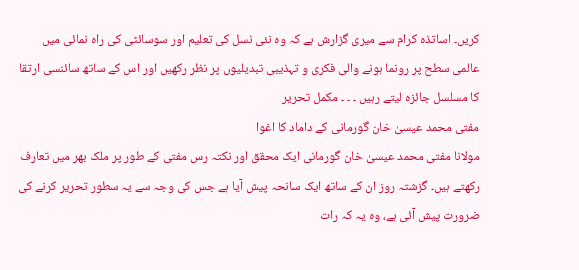کریں۔ اساتذہ کرام سے میری گزارش ہے کہ وہ نئی نسل کی تعلیم اور سوسائٹی کی راہ نمائی میں عالمی سطح پر رونما ہونے والی فکری و تہذیبی تبدیلیوں پر نظر رکھیں اور اس کے ساتھ سائنسی ارتقا کا مسلسل جائزہ لیتے رہیں ۔ ۔ ۔ مکمل تحریر
مفتی محمد عیسیٰ خان گورمانی کے داماد کا اغوا
مولانا مفتی محمد عیسیٰ خان گورمانی ایک محقق اور نکتہ رس مفتی کے طور پر ملک بھر میں تعارف رکھتے ہیں۔ گزشتہ روز ان کے ساتھ ایک سانحہ پیش آیا ہے جس کی وجہ سے یہ سطور تحریر کرنے کی ضرورت پیش آئی ہے، وہ یہ کہ رات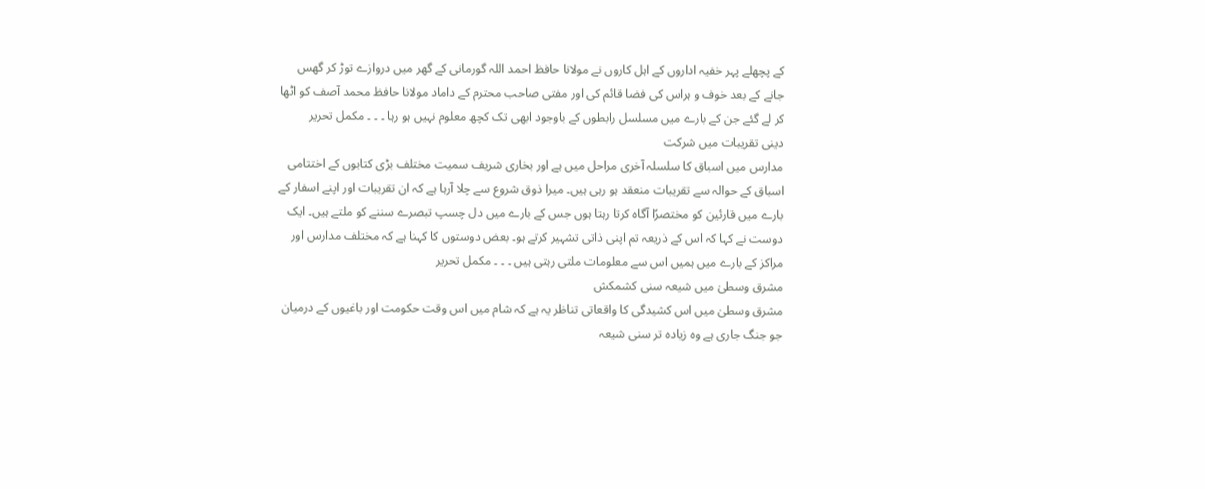کے پچھلے پہر خفیہ اداروں کے اہل کاروں نے مولانا حافظ احمد اللہ گورمانی کے گھر میں دروازے توڑ کر گھس جانے کے بعد خوف و ہراس کی فضا قائم کی اور مفتی صاحب محترم کے داماد مولانا حافظ محمد آصف کو اٹھا کر لے گئے جن کے بارے میں مسلسل رابطوں کے باوجود ابھی تک کچھ معلوم نہیں ہو رہا ۔ ۔ ۔ مکمل تحریر
دینی تقریبات میں شرکت
مدارس میں اسباق کا سلسلہ آخری مراحل میں ہے اور بخاری شریف سمیت مختلف بڑی کتابوں کے اختتامی اسباق کے حوالہ سے تقریبات منعقد ہو رہی ہیں۔ میرا ذوق شروع سے چلا آرہا ہے کہ ان تقریبات اور اپنے اسفار کے بارے میں قارئین کو مختصرًا آگاہ کرتا رہتا ہوں جس کے بارے میں دل چسپ تبصرے سننے کو ملتے ہیں۔ ایک دوست نے کہا کہ اس کے ذریعہ تم اپنی ذاتی تشہیر کرتے ہو۔ بعض دوستوں کا کہنا ہے کہ مختلف مدارس اور مراکز کے بارے میں ہمیں اس سے معلومات ملتی رہتی ہیں ۔ ۔ ۔ مکمل تحریر
مشرق وسطیٰ میں شیعہ سنی کشمکش
مشرق وسطیٰ میں اس کشیدگی کا واقعاتی تناظر یہ ہے کہ شام میں اس وقت حکومت اور باغیوں کے درمیان جو جنگ جاری ہے وہ زیادہ تر سنی شیعہ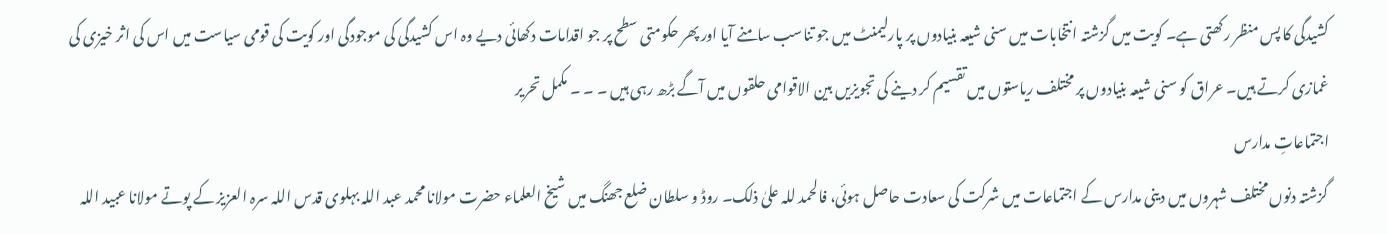کشیدگی کا پس منظر رکھتی ہے۔ کویت میں گزشتہ انتخابات میں سنی شیعہ بنیادوں پر پارلیمنٹ میں جو تناسب سامنے آیا اور پھر حکومتی سطح پر جو اقدامات دکھائی دیے وہ اس کشیدگی کی موجودگی اور کویت کی قومی سیاست میں اس کی اثر خیزی کی غمازی کرتے ہیں۔ عراق کو سنی شیعہ بنیادوں پر مختلف ریاستوں میں تقسیم کر دینے کی تجویزیں بین الاقوامی حلقوں میں آگے بڑھ رہی ہیں ۔ ۔ ۔ مکمل تحریر
اجتماعاتِ مدارس
گزشتہ دنوں مختلف شہروں میں دینی مدارس کے اجتماعات میں شرکت کی سعادت حاصل ہوئی، فالحمد للہ علیٰ ذلک۔ روڈ و سلطان ضلع جھنگ میں شیخ العلماء حضرت مولانا محمد عبد اللہ بہلوی قدس اللہ سرہ العزیز کے پوتے مولانا عبید اللہ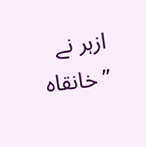ازہر نے ’’خانقاہ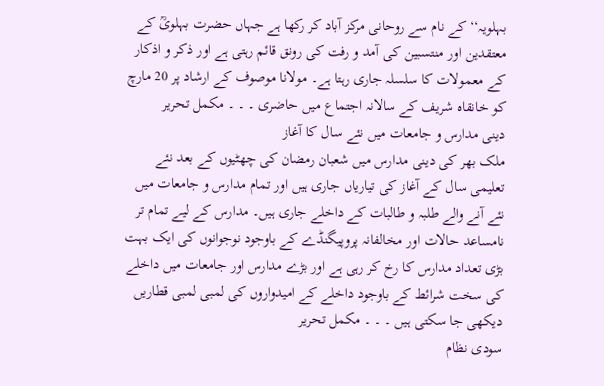بہلویہ‘‘ کے نام سے روحانی مرکز آباد کر رکھا ہے جہاں حضرت بہلویؒ کے معتقدین اور منتسبین کی آمد و رفت کی رونق قائم رہتی ہے اور ذکر و اذکار کے معمولات کا سلسلہ جاری رہتا ہے۔ مولانا موصوف کے ارشاد پر 20 مارچ کو خانقاہ شریف کے سالانہ اجتماع میں حاضری ۔ ۔ ۔ مکمل تحریر
دینی مدارس و جامعات میں نئے سال کا آغاز
ملک بھر کی دینی مدارس میں شعبان رمضان کی چھٹیوں کے بعد نئے تعلیمی سال کے آغاز کی تیاریاں جاری ہیں اور تمام مدارس و جامعات میں نئے آنے والے طلبہ و طالبات کے داخلے جاری ہیں۔ مدارس کے لیے تمام تر نامساعد حالات اور مخالفانہ پروپیگنڈے کے باوجود نوجوانوں کی ایک بہت بڑی تعداد مدارس کا رخ کر رہی ہے اور بڑے مدارس اور جامعات میں داخلے کی سخت شرائط کے باوجود داخلے کے امیدواروں کی لمبی لمبی قطاریں دیکھی جا سکتی ہیں ۔ ۔ ۔ مکمل تحریر
سودی نظام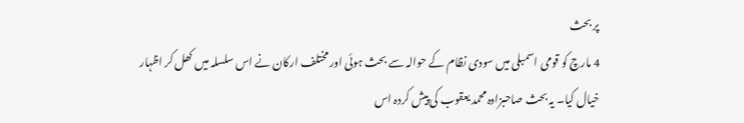پر بحث
4 مارچ کو قومی اسمبلی میں سودی نظام کے حوالہ سے بحث ہوئی اور مختلف ارکان نے اس سلسلہ میں کھل کر اظہار خیال کیا۔ یہ بحث صاحبزادہ محمد یعقوب کی پیش کردہ اس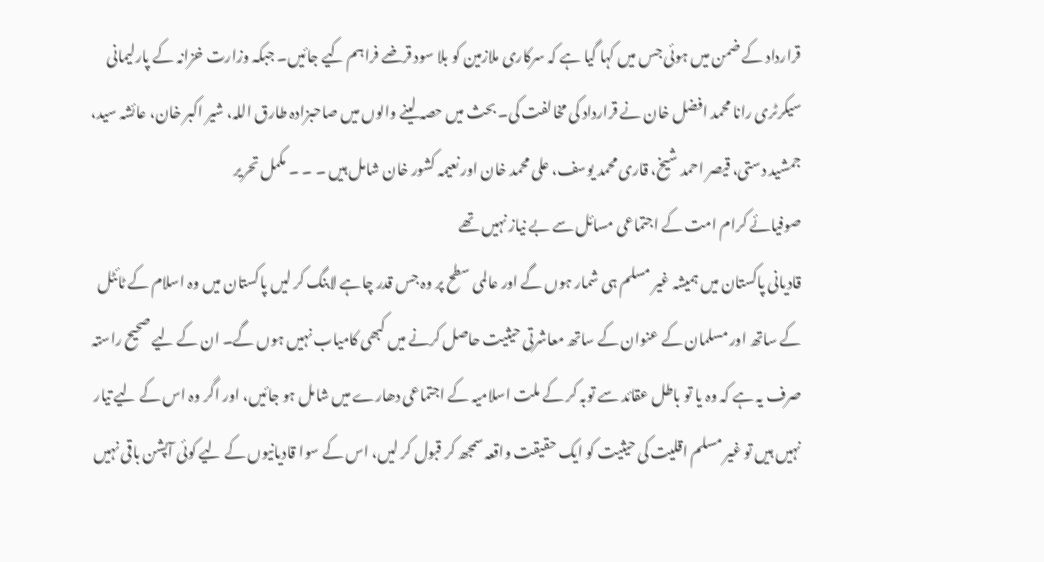قرارداد کے ضمن میں ہوئی جس میں کہا گیا ہے کہ سرکاری ملازمین کو بلا سود قرضے فراہم کیے جائیں۔ جبکہ وزارت خزانہ کے پارلیمانی سیکرٹری رانا محمد افضل خان نے قرارداد کی مخالفت کی۔ بحث میں حصہ لینے والوں میں صاحبزادہ طارق اللہ، شیر اکبر خان، عائشہ سید، جمشید دستی، قیصر احمد شیخ، قاری محمد یوسف، علی محمد خان اور نعیمہ کشور خان شامل ہیں ۔ ۔ ۔ مکمل تحریر
صوفیائے کرام امت کے اجتماعی مسائل سے بے نیاز نہیں تھے
قادیانی پاکستان میں ہمیشہ غیر مسلم ہی شمار ہوں گے اور عالمی سطح پر وہ جس قدر چاہے لابنگ کر لیں پاکستان میں وہ اسلام کے ٹائٹل کے ساتھ اور مسلمان کے عنوان کے ساتھ معاشرتی حیثیت حاصل کرنے میں کبھی کامیاب نہیں ہوں گے۔ ان کے لیے صحیح راستہ صرف یہ ہے کہ وہ یا تو باطل عقائد سے توبہ کر کے ملت اسلامیہ کے اجتماعی دھارے میں شامل ہو جائیں، اور اگر وہ اس کے لیے تیار نہیں ہیں تو غیر مسلم اقلیت کی حیثیت کو ایک حقیقت واقعہ سمجھ کر قبول کر لیں، اس کے سوا قادیانیوں کے لیے کوئی آپشن باقی نہیں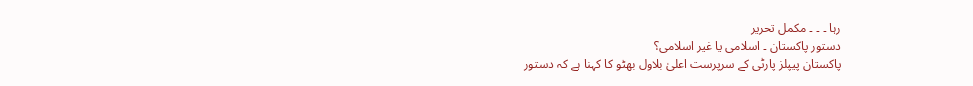رہا ۔ ۔ ۔ مکمل تحریر
دستور پاکستان ۔ اسلامی یا غیر اسلامی؟
پاکستان پیپلز پارٹی کے سرپرست اعلیٰ بلاول بھٹو کا کہنا ہے کہ دستور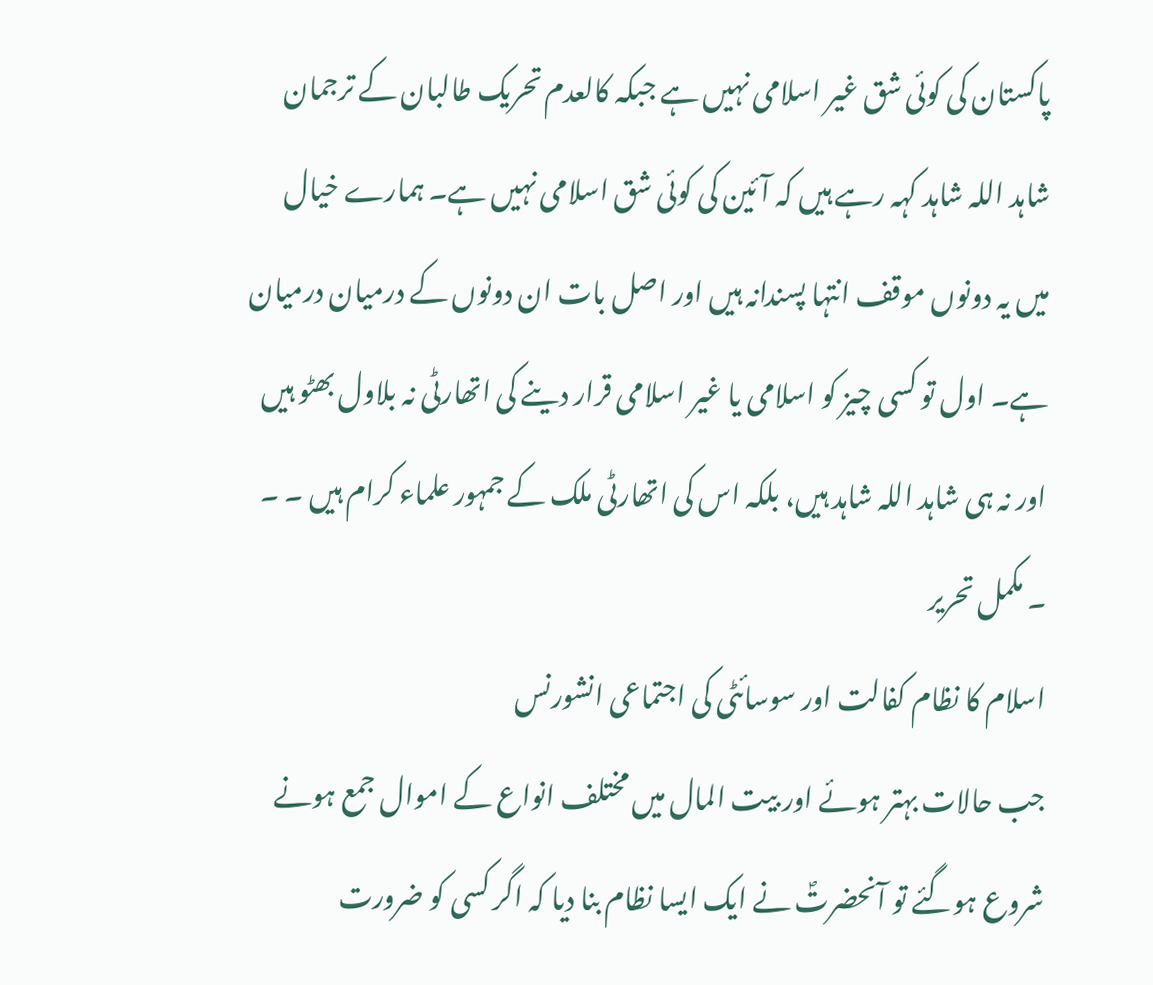پاکستان کی کوئی شق غیر اسلامی نہیں ہے جبکہ کالعدم تحریک طالبان کے ترجمان شاہد اللہ شاہد کہہ رہے ہیں کہ آئین کی کوئی شق اسلامی نہیں ہے۔ ہمارے خیال میں یہ دونوں موقف انتہا پسندانہ ہیں اور اصل بات ان دونوں کے درمیان درمیان ہے۔ اول تو کسی چیز کو اسلامی یا غیر اسلامی قرار دینے کی اتھارٹی نہ بلاول بھٹو ہیں اور نہ ہی شاہد اللہ شاہد ہیں، بلکہ اس کی اتھارٹی ملک کے جمہور علماء کرام ہیں ۔ ۔ ۔ مکمل تحریر
اسلام کا نظام کفالت اور سوسائٹی کی اجتماعی انشورنس
جب حالات بہتر ہوئے اور بیت المال میں مختلف انواع کے اموال جمع ہونے شروع ہوگئے تو آنحضرتؐ نے ایک ایسا نظام بنا دیا کہ اگر کسی کو ضرورت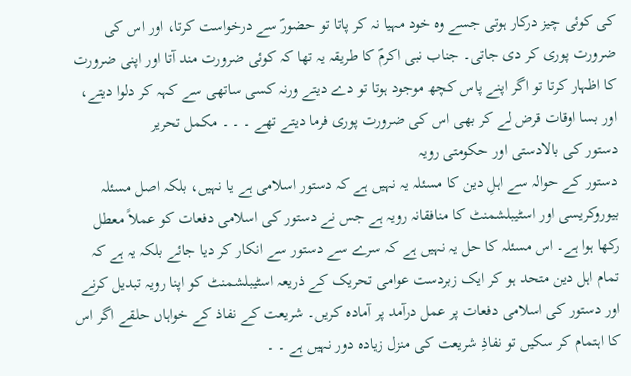کی کوئی چیز درکار ہوتی جسے وہ خود مہیا نہ کر پاتا تو حضورؐ سے درخواست کرتا، اور اس کی ضرورت پوری کر دی جاتی۔ جناب نبی اکرمؐ کا طریقہ یہ تھا کہ کوئی ضرورت مند آتا اور اپنی ضرورت کا اظہار کرتا تو اگر اپنے پاس کچھ موجود ہوتا تو دے دیتے ورنہ کسی ساتھی سے کہہ کر دلوا دیتے، اور بسا اوقات قرض لے کر بھی اس کی ضرورت پوری فرما دیتے تھے ۔ ۔ ۔ مکمل تحریر
دستور کی بالادستی اور حکومتی رویہ
دستور کے حوالہ سے اہلِ دین کا مسئلہ یہ نہیں ہے کہ دستور اسلامی ہے یا نہیں، بلکہ اصل مسئلہ بیوروکریسی اور اسٹیبلشمنٹ کا منافقانہ رویہ ہے جس نے دستور کی اسلامی دفعات کو عملاً معطل رکھا ہوا ہے۔ اس مسئلہ کا حل یہ نہیں ہے کہ سرے سے دستور سے انکار کر دیا جائے بلکہ یہ ہے کہ تمام اہل دین متحد ہو کر ایک زبردست عوامی تحریک کے ذریعہ اسٹیبلشمنٹ کو اپنا رویہ تبدیل کرنے اور دستور کی اسلامی دفعات پر عمل درآمد پر آمادہ کریں۔ شریعت کے نفاذ کے خواہاں حلقے اگر اس کا اہتمام کر سکیں تو نفاذِ شریعت کی منزل زیادہ دور نہیں ہے ۔ ۔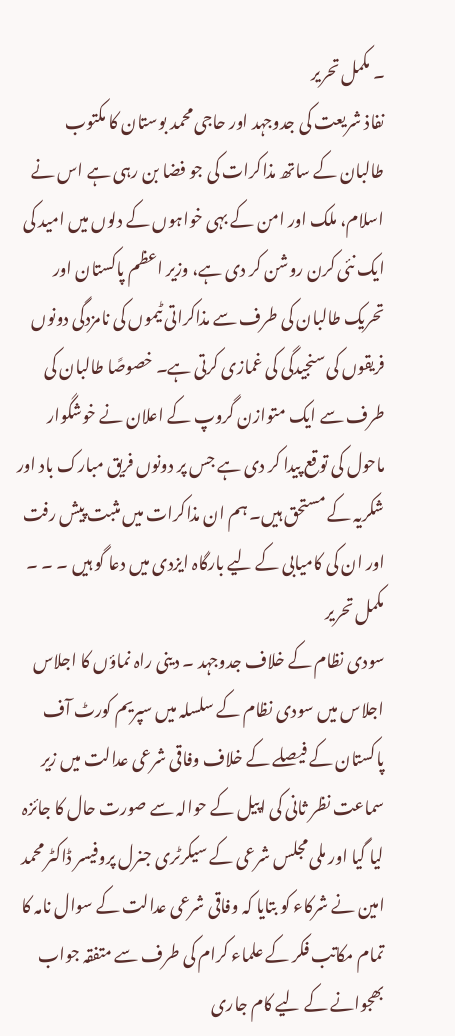۔ مکمل تحریر
نفاذ شریعت کی جدوجہد اور حاجی محمد بوستان کا مکتوب
طالبان کے ساتھ مذاکرات کی جو فضا بن رہی ہے اس نے اسلام، ملک اور امن کے بہی خواہوں کے دلوں میں امید کی ایک نئی کرن روشن کر دی ہے، وزیر اعظم پاکستان اور تحریک طالبان کی طرف سے مذاکراتی ٹیموں کی نامزدگی دونوں فریقوں کی سنجیدگی کی غمازی کرتی ہے۔ خصوصًا طالبان کی طرف سے ایک متوازن گروپ کے اعلان نے خوشگوار ماحول کی توقع پیدا کر دی ہے جس پر دونوں فریق مبارک باد اور شکریہ کے مستحق ہیں۔ ہم ان مذاکرات میں مثبت پیش رفت اور ان کی کامیابی کے لیے بارگاہ ایزدی میں دعا گو ہیں ۔ ۔ ۔ مکمل تحریر
سودی نظام کے خلاف جدوجہد ۔ دینی راہ نماؤں کا اجلاس
اجلاس میں سودی نظام کے سلسلہ میں سپریم کورٹ آف پاکستان کے فیصلے کے خلاف وفاقی شرعی عدالت میں زیر سماعت نظر ثانی کی اپیل کے حوالہ سے صورت حال کا جائزہ لیا گیا اور ملی مجلس شرعی کے سیکرٹری جنرل پروفیسر ڈاکٹر محمد امین نے شرکاء کو بتایا کہ وفاقی شرعی عدالت کے سوال نامہ کا تمام مکاتب فکر کے علماء کرام کی طرف سے متفقہ جواب بھجوانے کے لیے کام جاری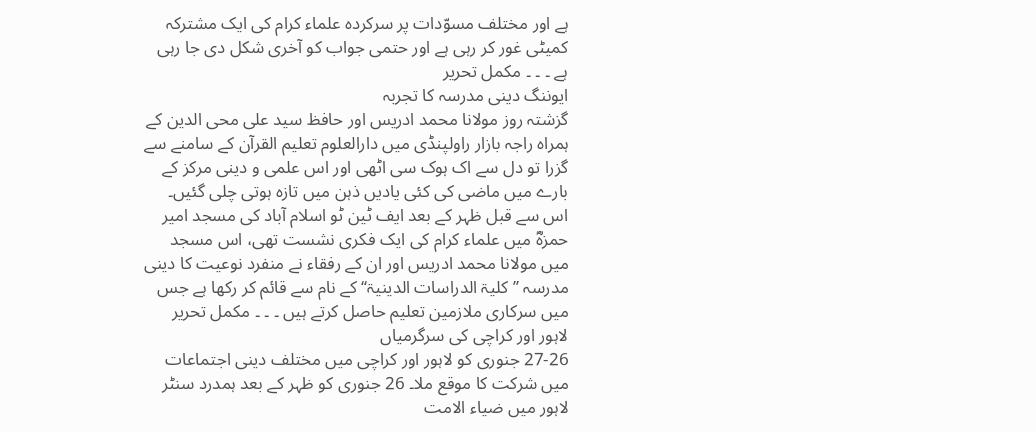ہے اور مختلف مسوّدات پر سرکردہ علماء کرام کی ایک مشترکہ کمیٹی غور کر رہی ہے اور حتمی جواب کو آخری شکل دی جا رہی ہے ۔ ۔ ۔ مکمل تحریر
ایوننگ دینی مدرسہ کا تجربہ
گزشتہ روز مولانا محمد ادریس اور حافظ سید علی محی الدین کے ہمراہ راجہ بازار راولپنڈی میں دارالعلوم تعلیم القرآن کے سامنے سے گزرا تو دل سے اک ہوک سی اٹھی اور اس علمی و دینی مرکز کے بارے میں ماضی کی کئی یادیں ذہن میں تازہ ہوتی چلی گئیں۔ اس سے قبل ظہر کے بعد ایف ٹین ٹو اسلام آباد کی مسجد امیر حمزہؓ میں علماء کرام کی ایک فکری نشست تھی، اس مسجد میں مولانا محمد ادریس اور ان کے رفقاء نے منفرد نوعیت کا دینی مدرسہ ’’کلیۃ الدراسات الدینیۃ‘‘ کے نام سے قائم کر رکھا ہے جس میں سرکاری ملازمین تعلیم حاصل کرتے ہیں ۔ ۔ ۔ مکمل تحریر
لاہور اور کراچی کی سرگرمیاں
27-26 جنوری کو لاہور اور کراچی میں مختلف دینی اجتماعات میں شرکت کا موقع ملا۔ 26 جنوری کو ظہر کے بعد ہمدرد سنٹر لاہور میں ضیاء الامت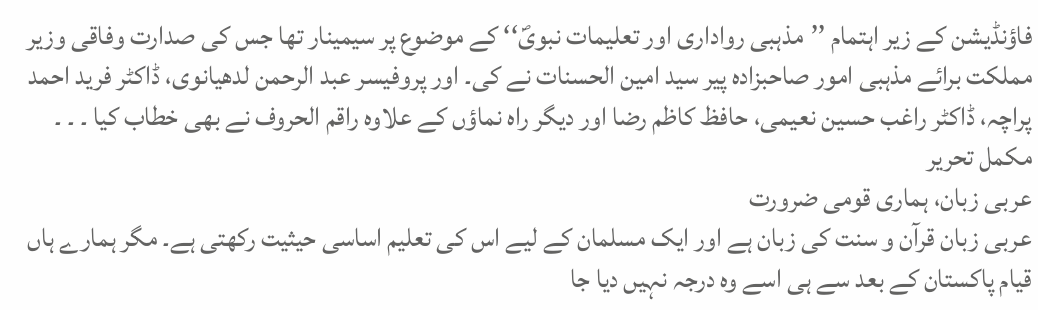فاؤنڈیشن کے زیر اہتمام ’’مذہبی رواداری اور تعلیمات نبویؐ‘‘ کے موضوع پر سیمینار تھا جس کی صدارت وفاقی وزیر مملکت برائے مذہبی امور صاحبزادہ پیر سید امین الحسنات نے کی۔ اور پروفیسر عبد الرحمن لدھیانوی، ڈاکٹر فرید احمد پراچہ، ڈاکٹر راغب حسین نعیمی، حافظ کاظم رضا اور دیگر راہ نماؤں کے علاوہ راقم الحروف نے بھی خطاب کیا ۔ ۔ ۔ مکمل تحریر
عربی زبان، ہماری قومی ضرورت
عربی زبان قرآن و سنت کی زبان ہے اور ایک مسلمان کے لیے اس کی تعلیم اساسی حیثیت رکھتی ہے۔ مگر ہمارے ہاں قیام پاکستان کے بعد سے ہی اسے وہ درجہ نہیں دیا جا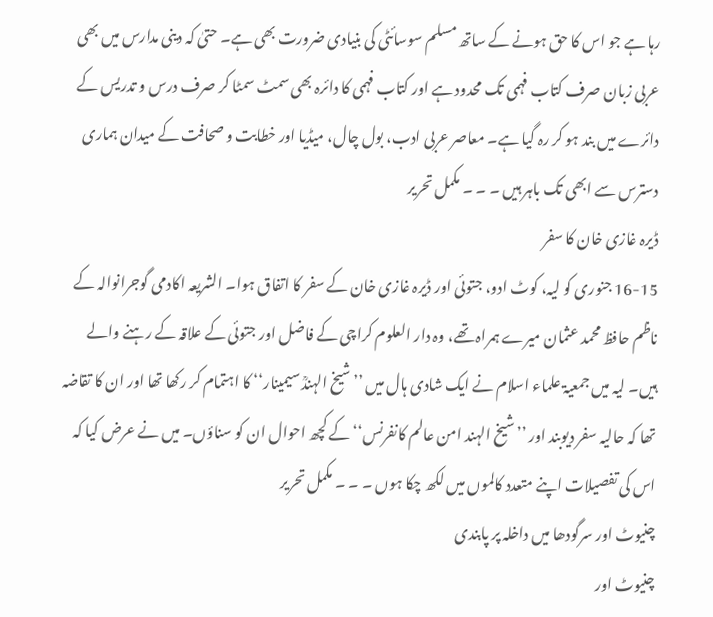رہا ہے جو اس کا حق ہونے کے ساتھ مسلم سوسائٹی کی بنیادی ضرورت بھی ہے۔ حتیٰ کہ دینی مدارس میں بھی عربی زبان صرف کتاب فہمی تک محدود ہے اور کتاب فہمی کا دائرہ بھی سمٹ سمٹا کر صرف درس و تدریس کے دائرے میں بند ہو کر رہ گیا ہے۔ معاصر عربی ادب، بول چال، میڈیا اور خطابت و صحافت کے میدان ہماری دسترس سے ابھی تک باہر ہیں ۔ ۔ ۔ مکمل تحریر
ڈیرہ غازی خان کا سفر
16-15 جنوری کو لیہ، کوٹ ادو، جتوئی اور ڈیرہ غازی خان کے سفر کا اتفاق ہوا۔ الشریعہ اکادمی گوجرانوالہ کے ناظم حافظ محمد عثمان میرے ہمراہ تھے، وہ دار العلوم کراچی کے فاضل اور جتوئی کے علاقہ کے رہنے والے ہیں۔ لیہ میں جمعیۃ علماء اسلام نے ایک شادی ہال میں ’’شیخ الہندؒ سیمینار‘‘ کا اہتمام کر رکھا تھا اور ان کا تقاضہ تھا کہ حالیہ سفر دیوبند اور ’’شیخ الہند امن عالم کانفرنس‘‘ کے کچھ احوال ان کو سناؤں۔ میں نے عرض کیا کہ اس کی تفصیلات اپنے متعدد کالموں میں لکھ چکا ہوں ۔ ۔ ۔ مکمل تحریر
چنیوٹ اور سرگودھا میں داخلہ پر پابندی
چنیوٹ اور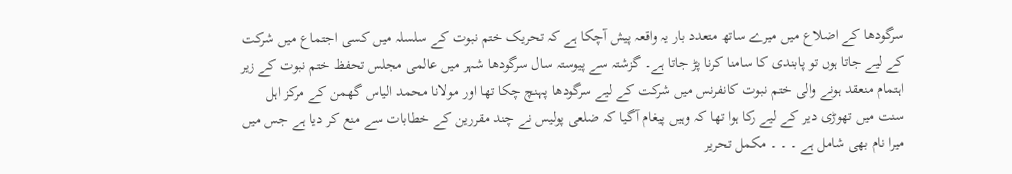سرگودھا کے اضلاع میں میرے ساتھ متعدد بار یہ واقعہ پیش آچکا ہے کہ تحریک ختم نبوت کے سلسلہ میں کسی اجتماع میں شرکت کے لیے جاتا ہوں تو پابندی کا سامنا کرنا پڑ جاتا ہے۔ گزشتہ سے پیوستہ سال سرگودھا شہر میں عالمی مجلس تحفظ ختم نبوت کے زیر اہتمام منعقد ہونے والی ختم نبوت کانفرنس میں شرکت کے لیے سرگودھا پہنچ چکا تھا اور مولانا محمد الیاس گھمن کے مرکز اہل سنت میں تھوڑی دیر کے لیے رکا ہوا تھا کہ وہیں پیغام آگیا کہ ضلعی پولیس نے چند مقررین کے خطابات سے منع کر دیا ہے جس میں میرا نام بھی شامل ہے ۔ ۔ ۔ مکمل تحریر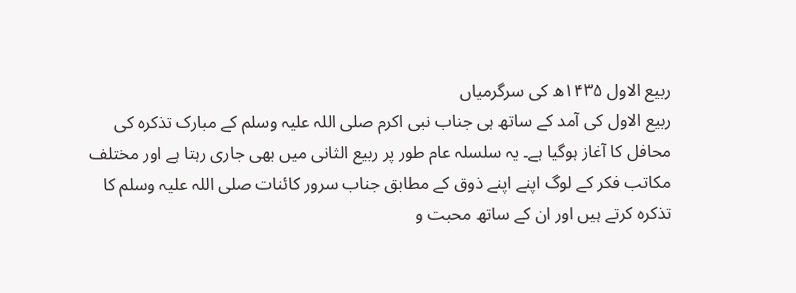ربیع الاول ۱۴۳۵ھ کی سرگرمیاں
ربیع الاول کی آمد کے ساتھ ہی جناب نبی اکرم صلی اللہ علیہ وسلم کے مبارک تذکرہ کی محافل کا آغاز ہوگیا ہے۔ یہ سلسلہ عام طور پر ربیع الثانی میں بھی جاری رہتا ہے اور مختلف مکاتب فکر کے لوگ اپنے اپنے ذوق کے مطابق جناب سرور کائنات صلی اللہ علیہ وسلم کا تذکرہ کرتے ہیں اور ان کے ساتھ محبت و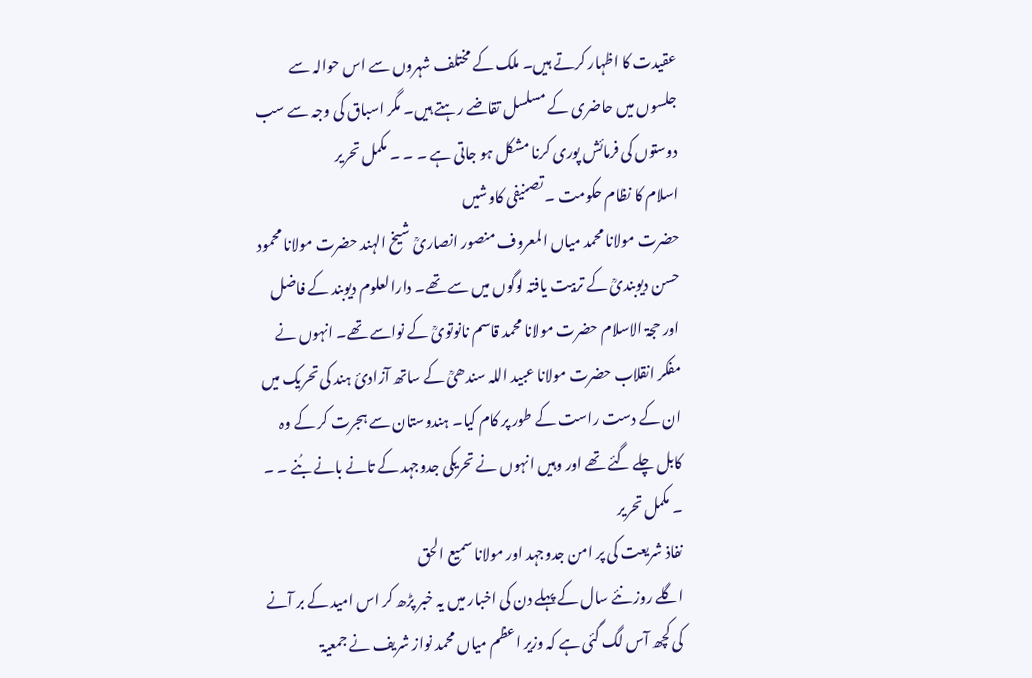عقیدت کا اظہار کرتے ہیں۔ ملک کے مختلف شہروں سے اس حوالہ سے جلسوں میں حاضری کے مسلسل تقاضے رہتے ہیں۔ مگر اسباق کی وجہ سے سب دوستوں کی فرمائش پوری کرنا مشکل ہو جاتی ہے ۔ ۔ ۔ مکمل تحریر
اسلام کا نظام حکومت ۔ تصنیفی کاوشیں
حضرت مولانا محمد میاں المعروف منصور انصاریؒ شیخ الہند حضرت مولانا محمود حسن دیوبندیؒ کے تربیت یافتہ لوگوں میں سے تھے۔ دارالعلوم دیوبند کے فاضل اور حجۃ الاسلام حضرت مولانا محمد قاسم نانوتویؒ کے نواسے تھے۔ انہوں نے مفکر انقلاب حضرت مولانا عبید اللہ سندھیؒ کے ساتھ آزادیٔ ہند کی تحریک میں ان کے دست راست کے طور پر کام کیا۔ ہندوستان سے ہجرت کر کے وہ کابل چلے گئے تھے اور وہیں انہوں نے تحریکی جدوجہد کے تانے بانے بُنے ۔ ۔ ۔ مکمل تحریر
نفاذ شریعت کی پر امن جدوجہد اور مولانا سمیع الحق
اگلے روز نئے سال کے پہلے دن کی اخبار میں یہ خبر پڑھ کر اس امید کے بر آنے کی کچھ آس لگ گئی ہے کہ وزیر اعظم میاں محمد نواز شریف نے جمعیۃ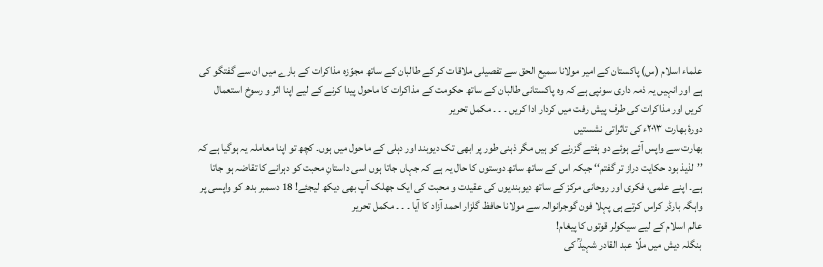علماء اسلام (س) پاکستان کے امیر مولانا سمیع الحق سے تفصیلی ملاقات کر کے طالبان کے ساتھ مجوّزہ مذاکرات کے بارے میں ان سے گفتگو کی ہے اور انہیں یہ ذمہ داری سونپی ہے کہ وہ پاکستانی طالبان کے ساتھ حکومت کے مذاکرات کا ماحول پیدا کرنے کے لیے اپنا اثر و رسوخ استعمال کریں اور مذاکرات کی طرف پیش رفت میں کردار ادا کریں ۔ ۔ ۔ مکمل تحریر
دورۂ بھارت ۲۰۱۳ء کی تاثراتی نشستیں
بھارت سے واپس آئے ہوئے دو ہفتے گزرنے کو ہیں مگر ذہنی طور پر ابھی تک دیوبند اور دہلی کے ماحول میں ہوں۔ کچھ تو اپنا معاملہ یہ ہوگیا ہے کہ ’’لذیذ بود حکایت دراز تر گفتم‘‘ جبکہ اس کے ساتھ ساتھ دوستوں کا حال یہ ہے کہ جہاں جاتا ہوں اسی داستانِ محبت کو دہرانے کا تقاضہ ہو جاتا ہے۔ اپنے علمی، فکری اور روحانی مرکز کے ساتھ دیوبندیوں کی عقیدت و محبت کی ایک جھلک آپ بھی دیکھ لیجئے! 18 دسمبر بدھ کو واپسی پر واہگہ بارڈر کراس کرتے ہی پہلا فون گوجرانوالہ سے مولانا حافظ گلزار احمد آزاد کا آیا ۔ ۔ ۔ مکمل تحریر
عالم اسلام کے لیے سیکولر قوتوں کا پیغام!
بنگلہ دیش میں ملّا عبد القادر شہیدؒ کی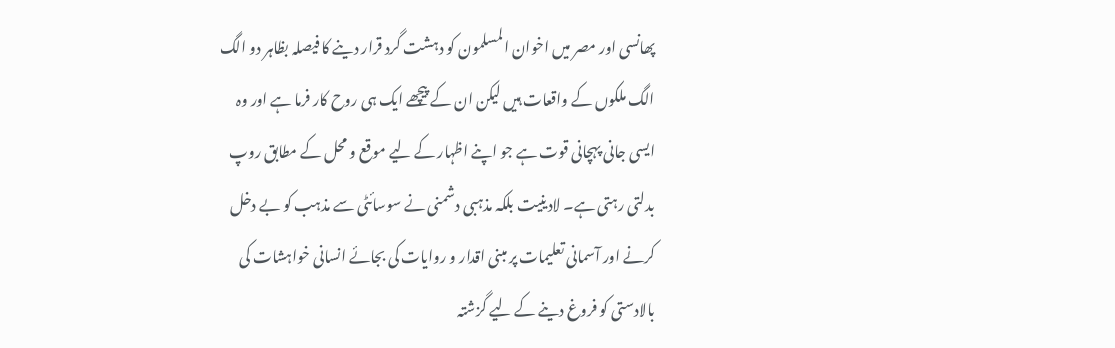پھانسی اور مصر میں اخوان المسلمون کو دہشت گرد قرار دینے کا فیصلہ بظاہر دو الگ الگ ملکوں کے واقعات ہیں لیکن ان کے پیچھے ایک ہی روح کار فرما ہے اور وہ ایسی جانی پہچانی قوت ہے جو اپنے اظہار کے لیے موقع و محل کے مطابق روپ بدلتی رہتی ہے۔ لادینیت بلکہ مذہبی دشمنی نے سوسائٹی سے مذہب کو بے دخل کرنے اور آسمانی تعلیمات پر مبنی اقدار و روایات کی بجائے انسانی خواہشات کی بالادستی کو فروغ دینے کے لیے گزشتہ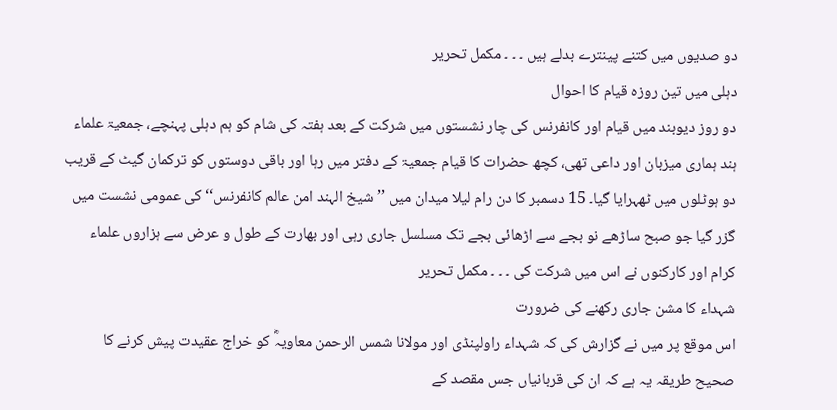دو صدیوں میں کتنے پینترے بدلے ہیں ۔ ۔ ۔ مکمل تحریر
دہلی میں تین روزہ قیام کا احوال
دو روز دیوبند میں قیام اور کانفرنس کی چار نشستوں میں شرکت کے بعد ہفتہ کی شام کو ہم دہلی پہنچے، جمعیۃ علماء ہند ہماری میزبان اور داعی تھی، کچھ حضرات کا قیام جمعیۃ کے دفتر میں رہا اور باقی دوستوں کو ترکمان گیٹ کے قریب دو ہوٹلوں میں ٹھہرایا گیا۔ 15 دسمبر کا دن رام لیلا میدان میں ’’شیخ الہند امن عالم کانفرنس‘‘ کی عمومی نشست میں گزر گیا جو صبح ساڑھے نو بجے سے اڑھائی بجے تک مسلسل جاری رہی اور بھارت کے طول و عرض سے ہزاروں علماء کرام اور کارکنوں نے اس میں شرکت کی ۔ ۔ ۔ مکمل تحریر
شہداء کا مشن جاری رکھنے کی ضرورت
اس موقع پر میں نے گزارش کی کہ شہداء راولپنڈی اور مولانا شمس الرحمن معاویہؓ کو خراج عقیدت پیش کرنے کا صحیح طریقہ یہ ہے کہ ان کی قربانیاں جس مقصد کے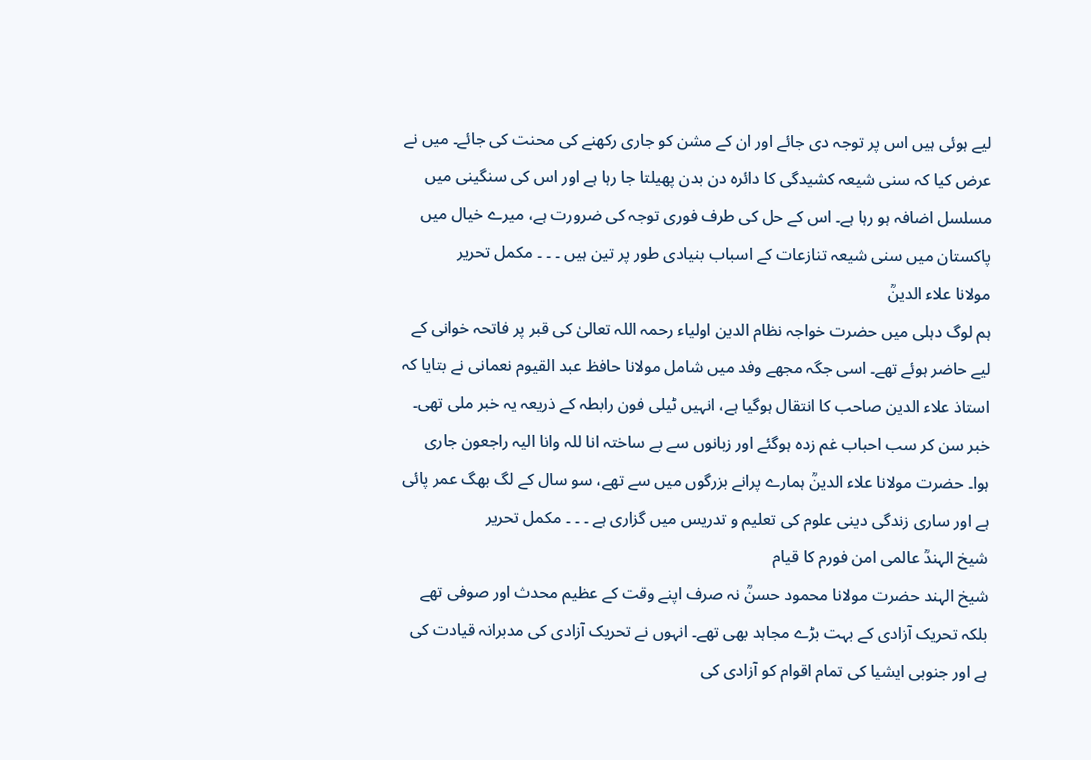لیے ہوئی ہیں اس پر توجہ دی جائے اور ان کے مشن کو جاری رکھنے کی محنت کی جائے۔ میں نے عرض کیا کہ سنی شیعہ کشیدگی کا دائرہ دن بدن پھیلتا جا رہا ہے اور اس کی سنگینی میں مسلسل اضافہ ہو رہا ہے۔ اس کے حل کی طرف فوری توجہ کی ضرورت ہے، میرے خیال میں پاکستان میں سنی شیعہ تنازعات کے اسباب بنیادی طور پر تین ہیں ۔ ۔ ۔ مکمل تحریر
مولانا علاء الدینؒ
ہم لوگ دہلی میں حضرت خواجہ نظام الدین اولیاء رحمہ اللہ تعالیٰ کی قبر پر فاتحہ خوانی کے لیے حاضر ہوئے تھے۔ اسی جگہ مجھے وفد میں شامل مولانا حافظ عبد القیوم نعمانی نے بتایا کہ استاذ علاء الدین صاحب کا انتقال ہوگیا ہے، انہیں ٹیلی فون رابطہ کے ذریعہ یہ خبر ملی تھی۔ خبر سن کر سب احباب غم زدہ ہوگئے اور زبانوں سے بے ساختہ انا للہ وانا الیہ راجعون جاری ہوا۔ حضرت مولانا علاء الدینؒ ہمارے پرانے بزرگوں میں سے تھے، سو سال کے لگ بھگ عمر پائی ہے اور ساری زندگی دینی علوم کی تعلیم و تدریس میں گزاری ہے ۔ ۔ ۔ مکمل تحریر
شیخ الہندؒ عالمی امن فورم کا قیام
شیخ الہند حضرت مولانا محمود حسنؒ نہ صرف اپنے وقت کے عظیم محدث اور صوفی تھے بلکہ تحریک آزادی کے بہت بڑے مجاہد بھی تھے۔ انہوں نے تحریک آزادی کی مدبرانہ قیادت کی ہے اور جنوبی ایشیا کی تمام اقوام کو آزادی کی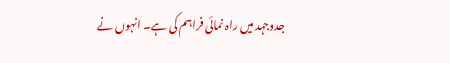جدوجہد میں راہ نمائی فراہم کی ہے۔ انہوں نے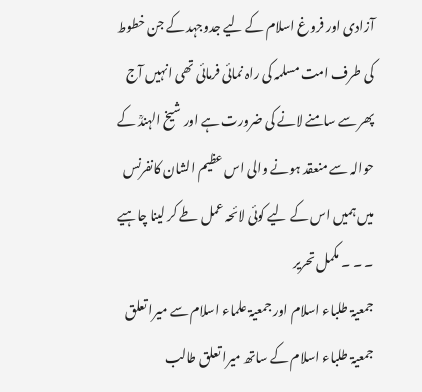آزادی اور فروغ اسلام کے لیے جدوجہد کے جن خطوط کی طرف امت مسلمہ کی راہ نمائی فرمائی تھی انہیں آج پھر سے سامنے لانے کی ضرورت ہے اور شیخ الہندؒ کے حوالہ سے منعقد ہونے والی اس عظیم الشان کانفرنس میں ہمیں اس کے لیے کوئی لائحہ عمل طے کر لینا چاہیے ۔ ۔ ۔ مکمل تحریر
جمعیۃ طلباء اسلام اور جمعیۃ علماء اسلام سے میرا تعلق
جمعیۃ طلباء اسلام کے ساتھ میرا تعلق طالب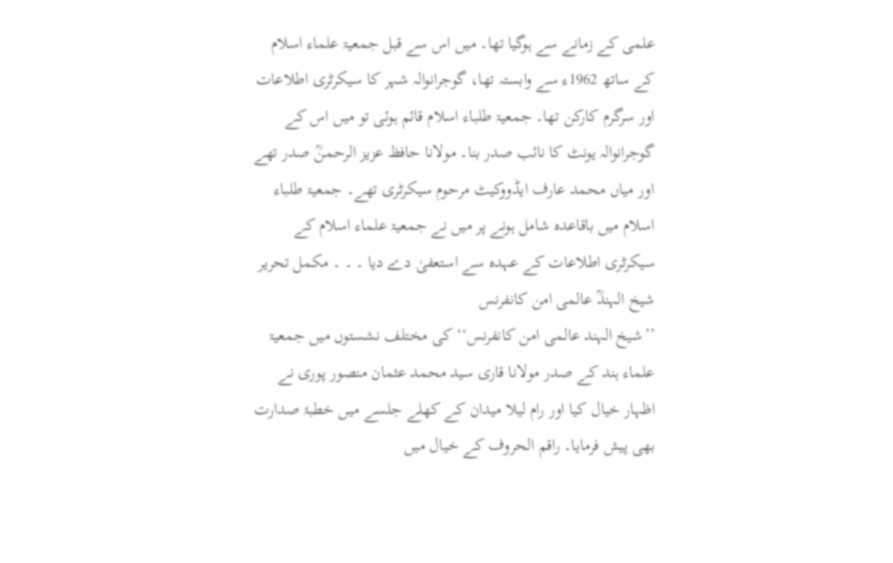علمی کے زمانے سے ہوگیا تھا۔ میں اس سے قبل جمعیۃ علماء اسلام کے ساتھ 1962ء سے وابستہ تھا، گوجرانوالہ شہر کا سیکرٹری اطلاعات اور سرگرم کارکن تھا۔ جمعیۃ طلباء اسلام قائم ہوئی تو میں اس کے گوجرانوالہ یونٹ کا نائب صدر بنا۔ مولانا حافظ عزیز الرحمنؒ صدر تھے اور میاں محمد عارف ایڈووکیٹ مرحوم سیکرٹری تھے۔ جمعیۃ طلباء اسلام میں باقاعدہ شامل ہونے پر میں نے جمعیۃ علماء اسلام کے سیکرٹری اطلاعات کے عہدہ سے استعفیٰ دے دیا ۔ ۔ ۔ مکمل تحریر
شیخ الہندؒ عالمی امن کانفرنس
’’شیخ الہند عالمی امن کانفرنس‘‘ کی مختلف نشستوں میں جمعیۃ علماء ہند کے صدر مولانا قاری سید محمد عثمان منصور پوری نے اظہار خیال کیا اور رام لیلا میدان کے کھلے جلسے میں خطبۂ صدارت بھی پیش فرمایا۔ راقم الحروف کے خیال میں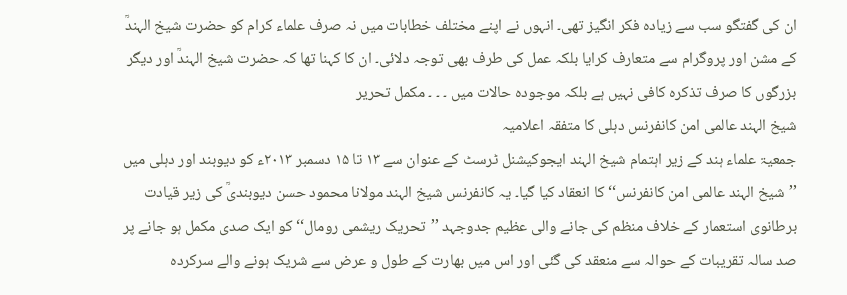ان کی گفتگو سب سے زیادہ فکر انگیز تھی۔ انہوں نے اپنے مختلف خطابات میں نہ صرف علماء کرام کو حضرت شیخ الہندؒ کے مشن اور پروگرام سے متعارف کرایا بلکہ عمل کی طرف بھی توجہ دلائی۔ ان کا کہنا تھا کہ حضرت شیخ الہندؒ اور دیگر بزرگوں کا صرف تذکرہ کافی نہیں ہے بلکہ موجودہ حالات میں ۔ ۔ ۔ مکمل تحریر
شیخ الہند عالمی امن کانفرنس دہلی کا متفقہ اعلامیہ
جمعیۃ علماء ہند کے زیر اہتمام شیخ الہند ایجوکیشنل ٹرسٹ کے عنوان سے ۱۳ تا ۱۵ دسمبر ۲۰۱۳ء کو دیوبند اور دہلی میں ’’شیخ الہند عالمی امن کانفرنس‘‘ کا انعقاد کیا گیا۔ یہ کانفرنس شیخ الہند مولانا محمود حسن دیوبندیؒ کی زیر قیادت برطانوی استعمار کے خلاف منظم کی جانے والی عظیم جدوجہد ’’تحریک ریشمی رومال‘‘ کو ایک صدی مکمل ہو جانے پر صد سالہ تقریبات کے حوالہ سے منعقد کی گئی اور اس میں بھارت کے طول و عرض سے شریک ہونے والے سرکردہ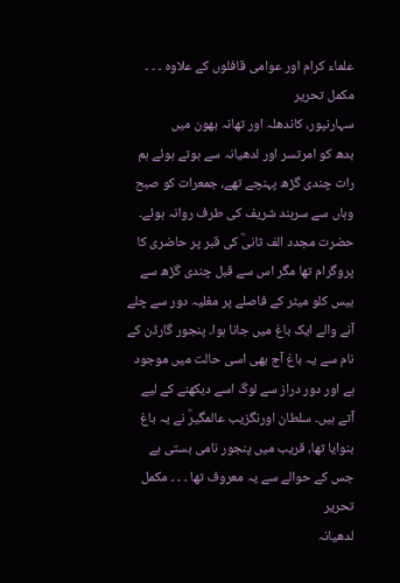علماء کرام اور عوامی قافلوں کے علاوہ ۔ ۔ ۔ مکمل تحریر
سہارنپور، کاندھلہ اور تھانہ بھون میں
بدھ کو امرتسر اور لدھیانہ سے ہوتے ہوئے ہم رات چندی گڑھ پہنچے تھے، جمعرات کو صبح وہاں سے سرہند شریف کی طرف روانہ ہوئے۔ حضرت مجدد الف ثانیؒ کی قبر پر حاضری کا پروگرام تھا مگر اس سے قبل چندی گڑھ سے بیس کلو میٹر کے فاصلے پر مغلیہ دور سے چلے آنے والے ایک باغ میں جانا ہوا۔ پنجور گارڈن کے نام سے یہ باغ آج بھی اسی حالت میں موجود ہے اور دور دراز سے لوگ اسے دیکھنے کے لیے آتے ہیں۔ سلطان اورنگزیب عالمگیرؒ نے یہ باغ بنوایا تھا، قریب میں پنجور نامی بستی ہے جس کے حوالے سے یہ معروف تھا ۔ ۔ ۔ مکمل تحریر
لدھیانہ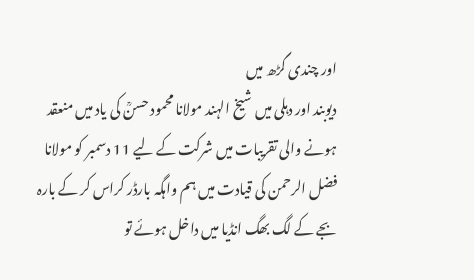اور چندی گڑھ میں
دیوبند اور دہلی میں شیخ الہند مولانا محمود حسنؒ کی یاد میں منعقد ہونے والی تقریبات میں شرکت کے لیے 11 دسمبر کو مولانا فضل الرحمن کی قیادت میں ہم واہگہ بارڈر کراس کر کے بارہ بجے کے لگ بھگ انڈیا میں داخل ہوئے تو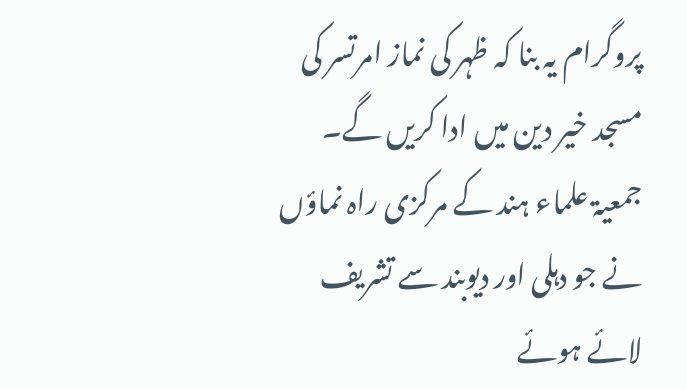پروگرام یہ بنا کہ ظہر کی نماز امرتسر کی مسجد خیر دین میں ادا کریں گے۔ جمعیۃ علماء ہند کے مرکزی راہ نماؤں نے جو دہلی اور دیوبند سے تشریف لائے ہوئے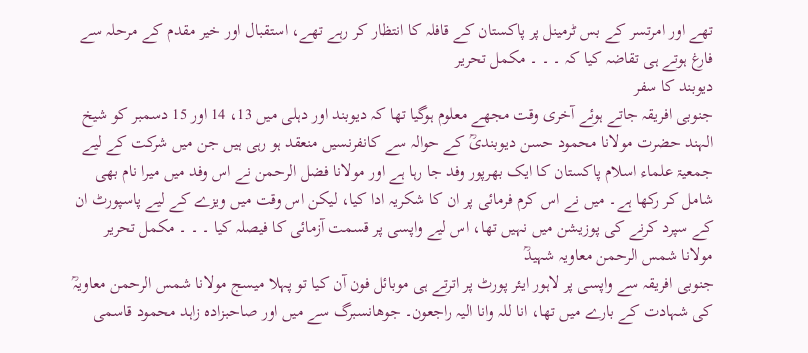تھے اور امرتسر کے بس ٹرمینل پر پاکستان کے قافلہ کا انتظار کر رہے تھے، استقبال اور خیر مقدم کے مرحلہ سے فارغ ہوتے ہی تقاضہ کیا کہ ۔ ۔ ۔ مکمل تحریر
دیوبند کا سفر
جنوبی افریقہ جاتے ہوئے آخری وقت مجھے معلوم ہوگیا تھا کہ دیوبند اور دہلی میں 13، 14 اور 15 دسمبر کو شیخ الہند حضرت مولانا محمود حسن دیوبندیؒ کے حوالہ سے کانفرنسیں منعقد ہو رہی ہیں جن میں شرکت کے لیے جمعیۃ علماء اسلام پاکستان کا ایک بھرپور وفد جا رہا ہے اور مولانا فضل الرحمن نے اس وفد میں میرا نام بھی شامل کر رکھا ہے۔ میں نے اس کرم فرمائی پر ان کا شکریہ ادا کیا، لیکن اس وقت میں ویزے کے لیے پاسپورٹ ان کے سپرد کرنے کی پوزیشن میں نہیں تھا، اس لیے واپسی پر قسمت آزمائی کا فیصلہ کیا ۔ ۔ ۔ مکمل تحریر
مولانا شمس الرحمن معاویہ شہیدؒ
جنوبی افریقہ سے واپسی پر لاہور ایئر پورٹ پر اترتے ہی موبائل فون آن کیا تو پہلا میسج مولانا شمس الرحمن معاویہؒ کی شہادت کے بارے میں تھا، انا للہ وانا الیہ راجعون۔ جوھانسبرگ سے میں اور صاحبزادہ زاہد محمود قاسمی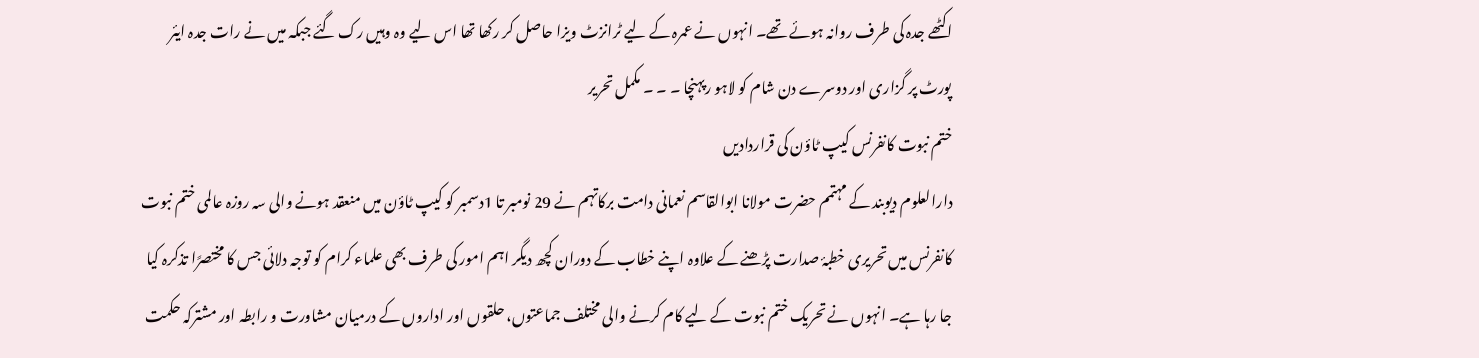اکٹھے جدہ کی طرف روانہ ہوئے تھے۔ انہوں نے عمرہ کے لیے ٹرانزٹ ویزا حاصل کر رکھا تھا اس لیے وہ وہیں رک گئے جبکہ میں نے رات جدہ ایئر پورٹ پر گزاری اور دوسرے دن شام کو لاہو رپہنچا ۔ ۔ ۔ مکمل تحریر
ختم نبوت کانفرنس کیپ ٹاؤن کی قراردادیں
دارالعلوم دیوبند کے مہتمم حضرت مولانا ابوالقاسم نعمانی دامت برکاتہم نے 29 نومبر تا 1دسمبر کو کیپ ٹاؤن میں منعقد ہونے والی سہ روزہ عالمی ختم نبوت کانفرنس میں تحریری خطبۂ صدارت پڑھنے کے علاوہ اپنے خطاب کے دوران کچھ دیگر اہم امور کی طرف بھی علماء کرام کو توجہ دلائی جس کا مختصرًا تذکرہ کیا جا رہا ہے۔ انہوں نے تحریک ختم نبوت کے لیے کام کرنے والی مختلف جماعتوں، حلقوں اور اداروں کے درمیان مشاورت و رابطہ اور مشترکہ حکمت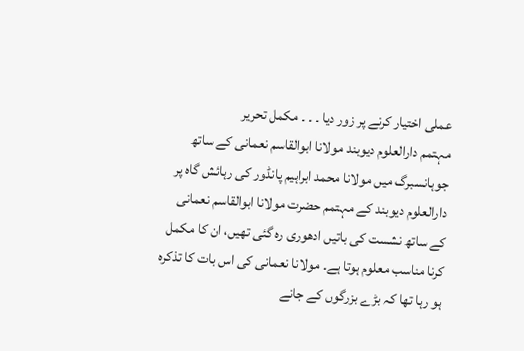عملی اختیار کرنے پر زور دیا ۔ ۔ ۔ مکمل تحریر
مہتمم دارالعلوم دیوبند مولانا ابوالقاسم نعمانی کے ساتھ
جوہانسبرگ میں مولانا محمد ابراہیم پانڈور کی رہائش گاہ پر دارالعلوم دیوبند کے مہتمم حضرت مولانا ابوالقاسم نعمانی کے ساتھ نشست کی باتیں ادھوری رہ گئی تھیں، ان کا مکمل کرنا مناسب معلوم ہوتا ہے۔ مولانا نعمانی کی اس بات کا تذکرہ ہو رہا تھا کہ بڑے بزرگوں کے جانے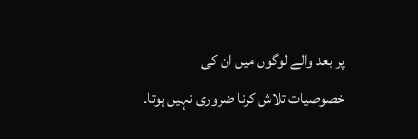پر بعد والے لوگوں میں ان کی خصوصیات تلاش کرنا ضروری نہیں ہوتا۔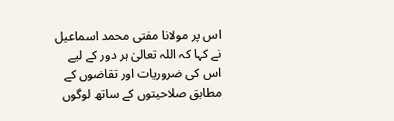اس پر مولانا مفتی محمد اسماعیل نے کہا کہ اللہ تعالیٰ ہر دور کے لیے اس کی ضروریات اور تقاضوں کے مطابق صلاحیتوں کے ساتھ لوگوں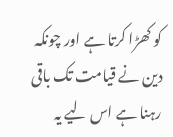کو کھڑا کرتا ہے اور چونکہ دین نے قیامت تک باقی رہنا ہے اس لیے یہ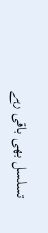تسلسل بھی باقی رہے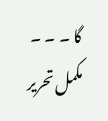گا ۔ ۔ ۔ مکمل تحریر